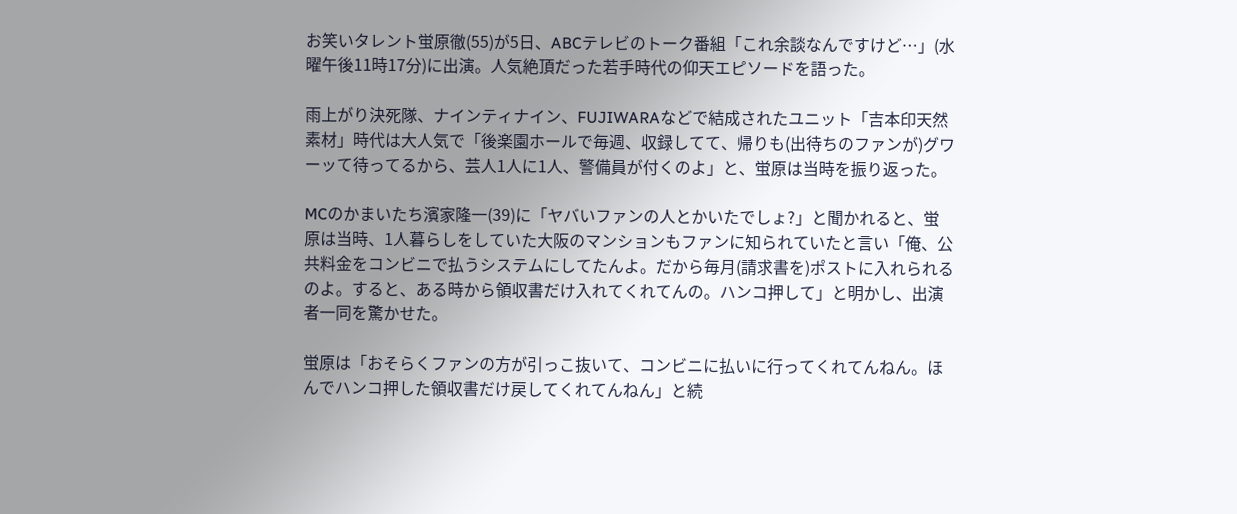お笑いタレント蛍原徹(55)が5日、ABCテレビのトーク番組「これ余談なんですけど…」(水曜午後11時17分)に出演。人気絶頂だった若手時代の仰天エピソードを語った。

雨上がり決死隊、ナインティナイン、FUJIWARAなどで結成されたユニット「吉本印天然素材」時代は大人気で「後楽園ホールで毎週、収録してて、帰りも(出待ちのファンが)グワーッて待ってるから、芸人1人に1人、警備員が付くのよ」と、蛍原は当時を振り返った。

MCのかまいたち濱家隆一(39)に「ヤバいファンの人とかいたでしょ?」と聞かれると、蛍原は当時、1人暮らしをしていた大阪のマンションもファンに知られていたと言い「俺、公共料金をコンビニで払うシステムにしてたんよ。だから毎月(請求書を)ポストに入れられるのよ。すると、ある時から領収書だけ入れてくれてんの。ハンコ押して」と明かし、出演者一同を驚かせた。

蛍原は「おそらくファンの方が引っこ抜いて、コンビニに払いに行ってくれてんねん。ほんでハンコ押した領収書だけ戻してくれてんねん」と続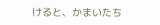けると、かまいたち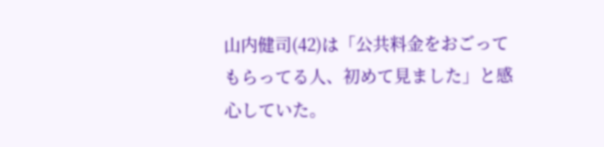山内健司(42)は「公共料金をおごってもらってる人、初めて見ました」と感心していた。